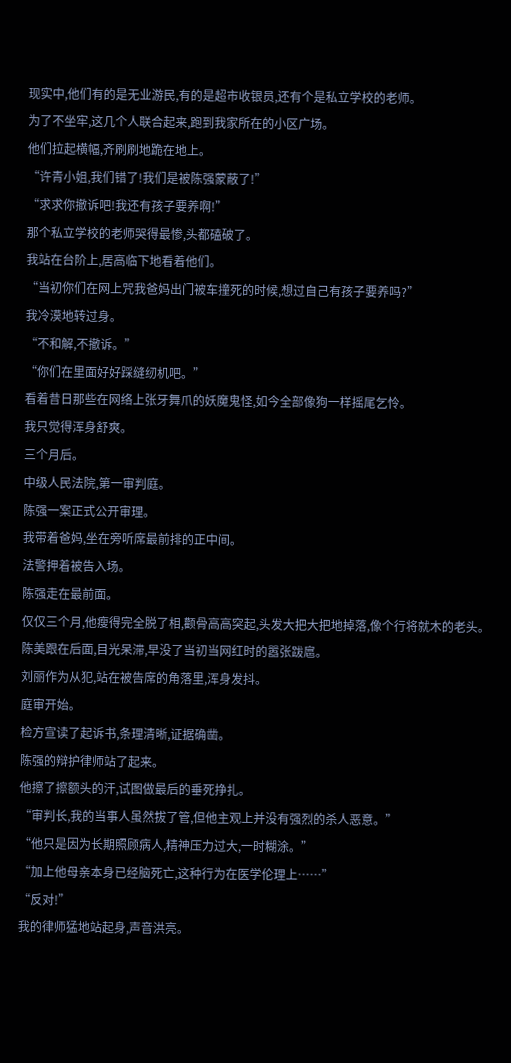现实中,他们有的是无业游民,有的是超市收银员,还有个是私立学校的老师。
为了不坐牢,这几个人联合起来,跑到我家所在的小区广场。
他们拉起横幅,齐刷刷地跪在地上。
“许青小姐,我们错了!我们是被陈强蒙蔽了!”
“求求你撤诉吧!我还有孩子要养啊!”
那个私立学校的老师哭得最惨,头都磕破了。
我站在台阶上,居高临下地看着他们。
“当初你们在网上咒我爸妈出门被车撞死的时候,想过自己有孩子要养吗?”
我冷漠地转过身。
“不和解,不撤诉。”
“你们在里面好好踩缝纫机吧。”
看着昔日那些在网络上张牙舞爪的妖魔鬼怪,如今全部像狗一样摇尾乞怜。
我只觉得浑身舒爽。
三个月后。
中级人民法院,第一审判庭。
陈强一案正式公开审理。
我带着爸妈,坐在旁听席最前排的正中间。
法警押着被告入场。
陈强走在最前面。
仅仅三个月,他瘦得完全脱了相,颧骨高高突起,头发大把大把地掉落,像个行将就木的老头。
陈美跟在后面,目光呆滞,早没了当初当网红时的嚣张跋扈。
刘丽作为从犯,站在被告席的角落里,浑身发抖。
庭审开始。
检方宣读了起诉书,条理清晰,证据确凿。
陈强的辩护律师站了起来。
他擦了擦额头的汗,试图做最后的垂死挣扎。
“审判长,我的当事人虽然拔了管,但他主观上并没有强烈的杀人恶意。”
“他只是因为长期照顾病人,精神压力过大,一时糊涂。”
“加上他母亲本身已经脑死亡,这种行为在医学伦理上……”
“反对!”
我的律师猛地站起身,声音洪亮。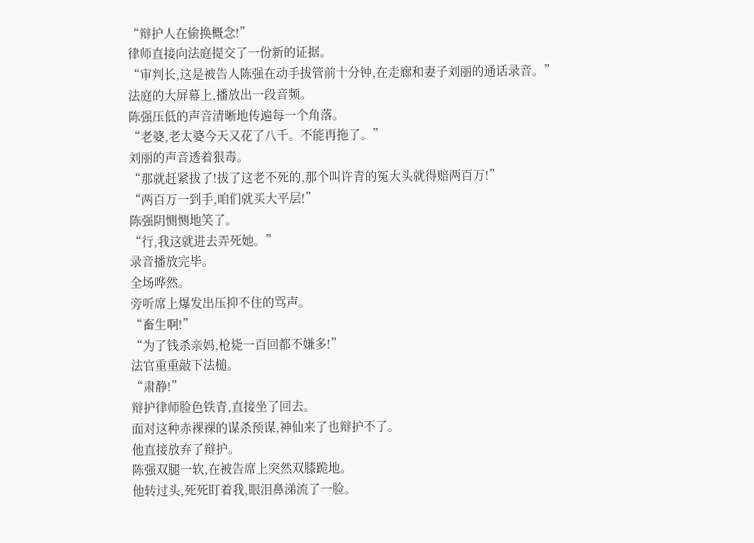“辩护人在偷换概念!”
律师直接向法庭提交了一份新的证据。
“审判长,这是被告人陈强在动手拔管前十分钟,在走廊和妻子刘丽的通话录音。”
法庭的大屏幕上,播放出一段音频。
陈强压低的声音清晰地传遍每一个角落。
“老婆,老太婆今天又花了八千。不能再拖了。”
刘丽的声音透着狠毒。
“那就赶紧拔了!拔了这老不死的,那个叫许青的冤大头就得赔两百万!”
“两百万一到手,咱们就买大平层!”
陈强阴恻恻地笑了。
“行,我这就进去弄死她。”
录音播放完毕。
全场哗然。
旁听席上爆发出压抑不住的骂声。
“畜生啊!”
“为了钱杀亲妈,枪毙一百回都不嫌多!”
法官重重敲下法槌。
“肃静!”
辩护律师脸色铁青,直接坐了回去。
面对这种赤裸裸的谋杀预谋,神仙来了也辩护不了。
他直接放弃了辩护。
陈强双腿一软,在被告席上突然双膝跪地。
他转过头,死死盯着我,眼泪鼻涕流了一脸。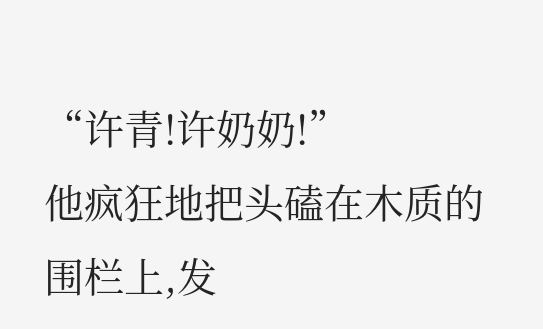“许青!许奶奶!”
他疯狂地把头磕在木质的围栏上,发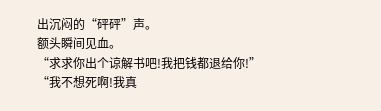出沉闷的“砰砰”声。
额头瞬间见血。
“求求你出个谅解书吧!我把钱都退给你!”
“我不想死啊!我真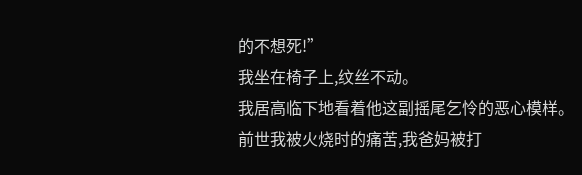的不想死!”
我坐在椅子上,纹丝不动。
我居高临下地看着他这副摇尾乞怜的恶心模样。
前世我被火烧时的痛苦,我爸妈被打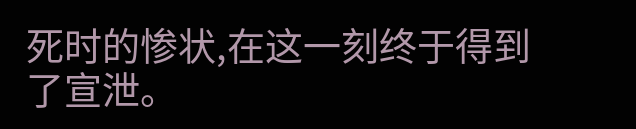死时的惨状,在这一刻终于得到了宣泄。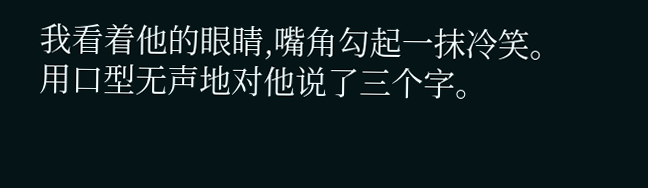我看着他的眼睛,嘴角勾起一抹冷笑。
用口型无声地对他说了三个字。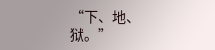“下、地、狱。”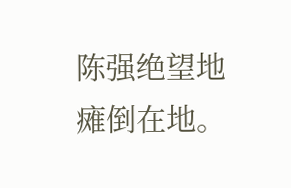陈强绝望地瘫倒在地。